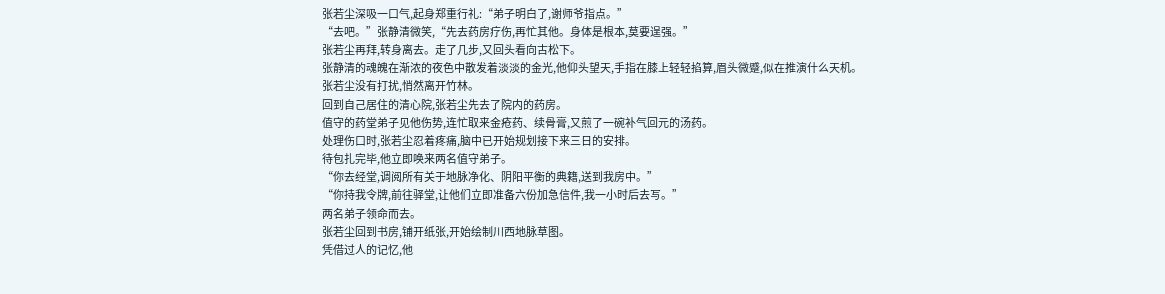张若尘深吸一口气,起身郑重行礼:“弟子明白了,谢师爷指点。”
“去吧。”张静清微笑,“先去药房疗伤,再忙其他。身体是根本,莫要逞强。”
张若尘再拜,转身离去。走了几步,又回头看向古松下。
张静清的魂魄在渐浓的夜色中散发着淡淡的金光,他仰头望天,手指在膝上轻轻掐算,眉头微蹙,似在推演什么天机。
张若尘没有打扰,悄然离开竹林。
回到自己居住的清心院,张若尘先去了院内的药房。
值守的药堂弟子见他伤势,连忙取来金疮药、续骨膏,又煎了一碗补气回元的汤药。
处理伤口时,张若尘忍着疼痛,脑中已开始规划接下来三日的安排。
待包扎完毕,他立即唤来两名值守弟子。
“你去经堂,调阅所有关于地脉净化、阴阳平衡的典籍,送到我房中。”
“你持我令牌,前往驿堂,让他们立即准备六份加急信件,我一小时后去写。”
两名弟子领命而去。
张若尘回到书房,铺开纸张,开始绘制川西地脉草图。
凭借过人的记忆,他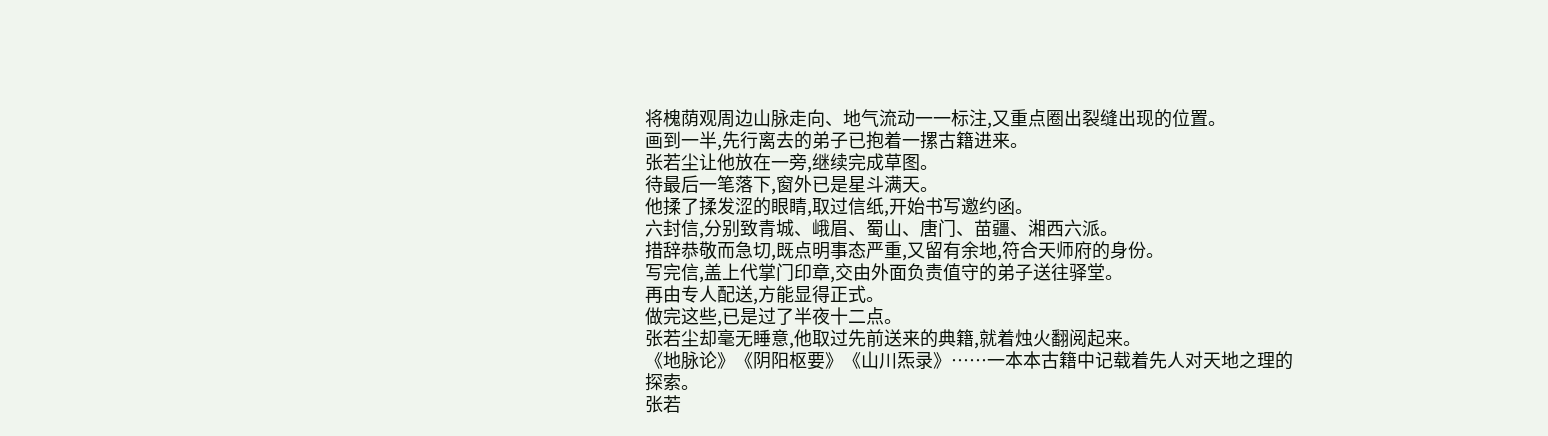将槐荫观周边山脉走向、地气流动一一标注,又重点圈出裂缝出现的位置。
画到一半,先行离去的弟子已抱着一摞古籍进来。
张若尘让他放在一旁,继续完成草图。
待最后一笔落下,窗外已是星斗满天。
他揉了揉发涩的眼睛,取过信纸,开始书写邀约函。
六封信,分别致青城、峨眉、蜀山、唐门、苗疆、湘西六派。
措辞恭敬而急切,既点明事态严重,又留有余地,符合天师府的身份。
写完信,盖上代掌门印章,交由外面负责值守的弟子送往驿堂。
再由专人配送,方能显得正式。
做完这些,已是过了半夜十二点。
张若尘却毫无睡意,他取过先前送来的典籍,就着烛火翻阅起来。
《地脉论》《阴阳枢要》《山川炁录》……一本本古籍中记载着先人对天地之理的探索。
张若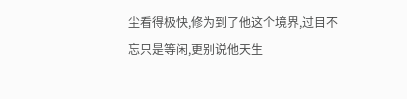尘看得极快,修为到了他这个境界,过目不忘只是等闲,更别说他天生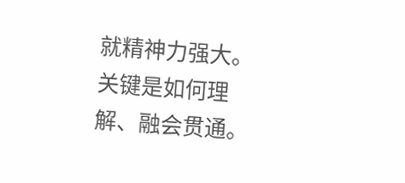就精神力强大。
关键是如何理解、融会贯通。